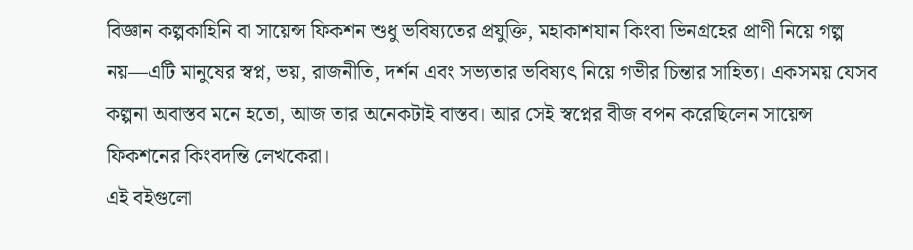বিজ্ঞান কল্পকাহিনি বা সায়েন্স ফিকশন শুধু ভবিষ্যতের প্রযুক্তি, মহাকাশযান কিংবা ভিনগ্রহের প্রাণী নিয়ে গল্প নয়—এটি মানুষের স্বপ্ন, ভয়, রাজনীতি, দর্শন এবং সভ্যতার ভবিষ্যৎ নিয়ে গভীর চিন্তার সাহিত্য। একসময় যেসব কল্পনা অবাস্তব মনে হতো, আজ তার অনেকটাই বাস্তব। আর সেই স্বপ্নের বীজ বপন করেছিলেন সায়েন্স ফিকশনের কিংবদন্তি লেখকেরা।
এই বইগুলো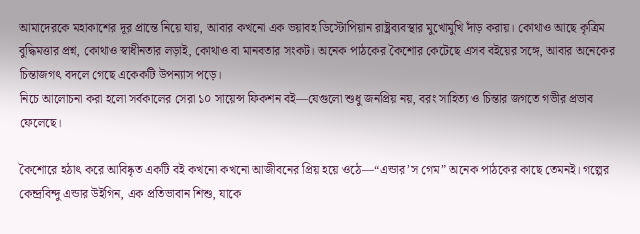আমাদেরকে মহাকাশের দূর প্রান্তে নিয়ে যায়, আবার কখনো এক ভয়াবহ ডিস্টোপিয়ান রাষ্ট্রব্যবস্থার মুখোমুখি দাঁড় করায়। কোথাও আছে কৃত্রিম বুদ্ধিমত্তার প্রশ্ন, কোথাও স্বাধীনতার লড়াই, কোথাও বা মানবতার সংকট। অনেক পাঠকের কৈশোর কেটেছে এসব বইয়ের সঙ্গে, আবার অনেকের চিন্তাজগৎ বদলে গেছে একেকটি উপন্যাস পড়ে।
নিচে আলোচনা করা হলো সর্বকালের সেরা ১০ সায়েন্স ফিকশন বই—যেগুলো শুধু জনপ্রিয় নয়, বরং সাহিত্য ও চিন্তার জগতে গভীর প্রভাব ফেলেছে।

কৈশোরে হঠাৎ করে আবিষ্কৃত একটি বই কখনো কখনো আজীবনের প্রিয় হয়ে ওঠে—“এন্ডার’স গেম” অনেক পাঠকের কাছে তেমনই। গল্পের কেন্দ্রবিন্দু এন্ডার উইগিন, এক প্রতিভাবান শিশু, যাকে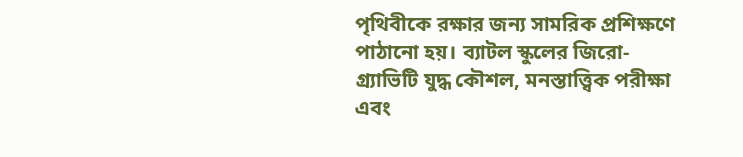পৃথিবীকে রক্ষার জন্য সামরিক প্রশিক্ষণে পাঠানো হয়। ব্যাটল স্কুলের জিরো-গ্র্যাভিটি যুদ্ধ কৌশল, মনস্তাত্ত্বিক পরীক্ষা এবং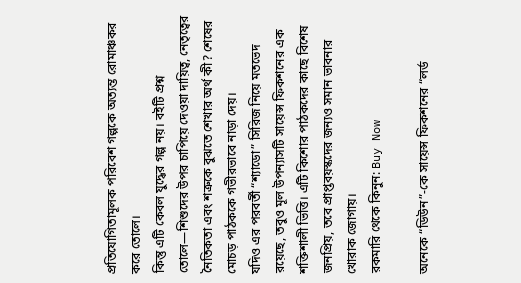প্রতিযোগিতামূলক পরিবেশ গল্পকে অত্যন্ত রোমাঞ্চকর করে তোলে।
কিন্তু এটি কেবল যুদ্ধের গল্প নয়। বইটি প্রশ্ন তোলে—শিশুদের উপর চাপিয়ে দেওয়া দায়িত্ব, নেতৃত্বের নৈতিকতা এবং শত্রুকে বুঝতে শেখার অর্থ কী? শেষের মোচড় পাঠককে গভীরভাবে নাড়া দেয়।
যদিও এর পরবর্তী “শ্যাডো” সিরিজ নিয়ে মতভেদ রয়েছে, তবুও মূল উপন্যাসটি সায়েন্স ফিকশনের এক শক্তিশালী ভিত্তি। এটি কিশোর পাঠকদের কাছে বিশেষ জনপ্রিয়, তবে প্রাপ্তবয়স্কদের জন্যও সমান ভাবনার খোরাক জোগায়।
রকমারি থেকে কিনুন: Buy Now

অনেকে “ডিউন”-কে সায়েন্স ফিকশনের “লর্ড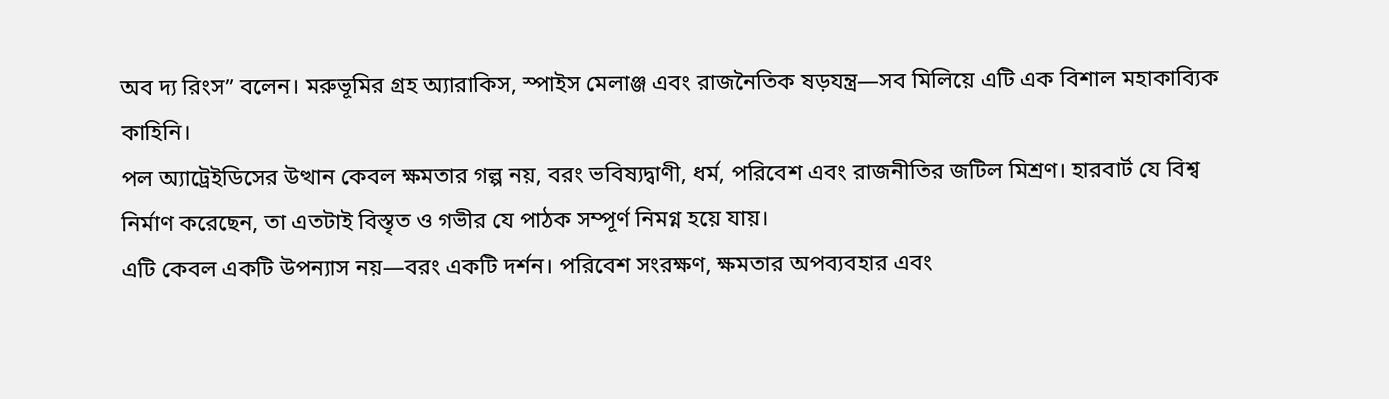অব দ্য রিংস” বলেন। মরুভূমির গ্রহ অ্যারাকিস, স্পাইস মেলাঞ্জ এবং রাজনৈতিক ষড়যন্ত্র—সব মিলিয়ে এটি এক বিশাল মহাকাব্যিক কাহিনি।
পল অ্যাট্রেইডিসের উত্থান কেবল ক্ষমতার গল্প নয়, বরং ভবিষ্যদ্বাণী, ধর্ম, পরিবেশ এবং রাজনীতির জটিল মিশ্রণ। হারবার্ট যে বিশ্ব নির্মাণ করেছেন, তা এতটাই বিস্তৃত ও গভীর যে পাঠক সম্পূর্ণ নিমগ্ন হয়ে যায়।
এটি কেবল একটি উপন্যাস নয়—বরং একটি দর্শন। পরিবেশ সংরক্ষণ, ক্ষমতার অপব্যবহার এবং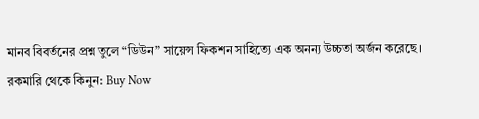মানব বিবর্তনের প্রশ্ন তুলে “ডিউন” সায়েন্স ফিকশন সাহিত্যে এক অনন্য উচ্চতা অর্জন করেছে।
রকমারি থেকে কিনুন: Buy Now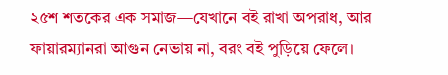২৫শ শতকের এক সমাজ—যেখানে বই রাখা অপরাধ, আর ফায়ারম্যানরা আগুন নেভায় না, বরং বই পুড়িয়ে ফেলে।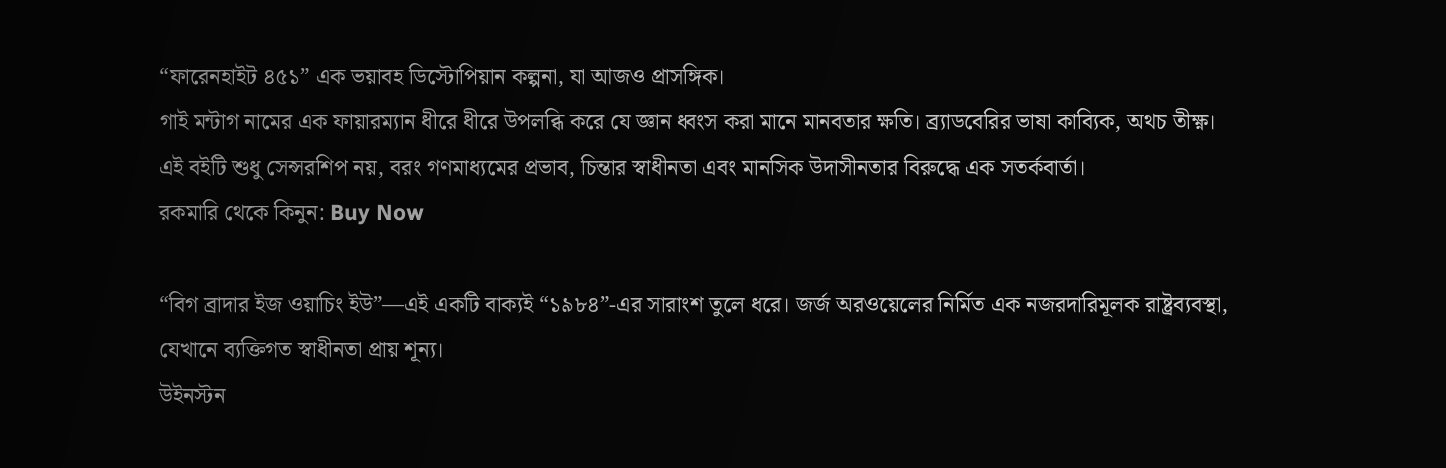“ফারেনহাইট ৪৫১” এক ভয়াবহ ডিস্টোপিয়ান কল্পনা, যা আজও প্রাসঙ্গিক।
গাই মন্টাগ নামের এক ফায়ারম্যান ধীরে ধীরে উপলব্ধি করে যে জ্ঞান ধ্বংস করা মানে মানবতার ক্ষতি। ব্র্যাডবেরির ভাষা কাব্যিক, অথচ তীক্ষ্ণ।
এই বইটি শুধু সেন্সরশিপ নয়, বরং গণমাধ্যমের প্রভাব, চিন্তার স্বাধীনতা এবং মানসিক উদাসীনতার বিরুদ্ধে এক সতর্কবার্তা।
রকমারি থেকে কিনুন: Buy Now

“বিগ ব্রাদার ইজ ওয়াচিং ইউ”—এই একটি বাক্যই “১৯৮৪”-এর সারাংশ তুলে ধরে। জর্জ অরওয়েলের নির্মিত এক নজরদারিমূলক রাষ্ট্রব্যবস্থা, যেখানে ব্যক্তিগত স্বাধীনতা প্রায় শূন্য।
উইনস্টন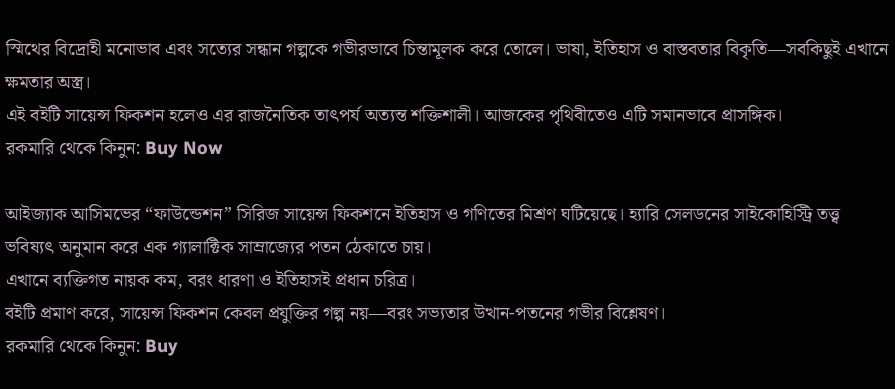স্মিথের বিদ্রোহী মনোভাব এবং সত্যের সন্ধান গল্পকে গভীরভাবে চিন্তামূলক করে তোলে। ভাষা, ইতিহাস ও বাস্তবতার বিকৃতি—সবকিছুই এখানে ক্ষমতার অস্ত্র।
এই বইটি সায়েন্স ফিকশন হলেও এর রাজনৈতিক তাৎপর্য অত্যন্ত শক্তিশালী। আজকের পৃথিবীতেও এটি সমানভাবে প্রাসঙ্গিক।
রকমারি থেকে কিনুন: Buy Now

আইজ্যাক আসিমভের “ফাউন্ডেশন” সিরিজ সায়েন্স ফিকশনে ইতিহাস ও গণিতের মিশ্রণ ঘটিয়েছে। হ্যারি সেলডনের সাইকোহিস্ট্রি তত্ত্ব ভবিষ্যৎ অনুমান করে এক গ্যালাক্টিক সাম্রাজ্যের পতন ঠেকাতে চায়।
এখানে ব্যক্তিগত নায়ক কম, বরং ধারণা ও ইতিহাসই প্রধান চরিত্র।
বইটি প্রমাণ করে, সায়েন্স ফিকশন কেবল প্রযুক্তির গল্প নয়—বরং সভ্যতার উত্থান-পতনের গভীর বিশ্লেষণ।
রকমারি থেকে কিনুন: Buy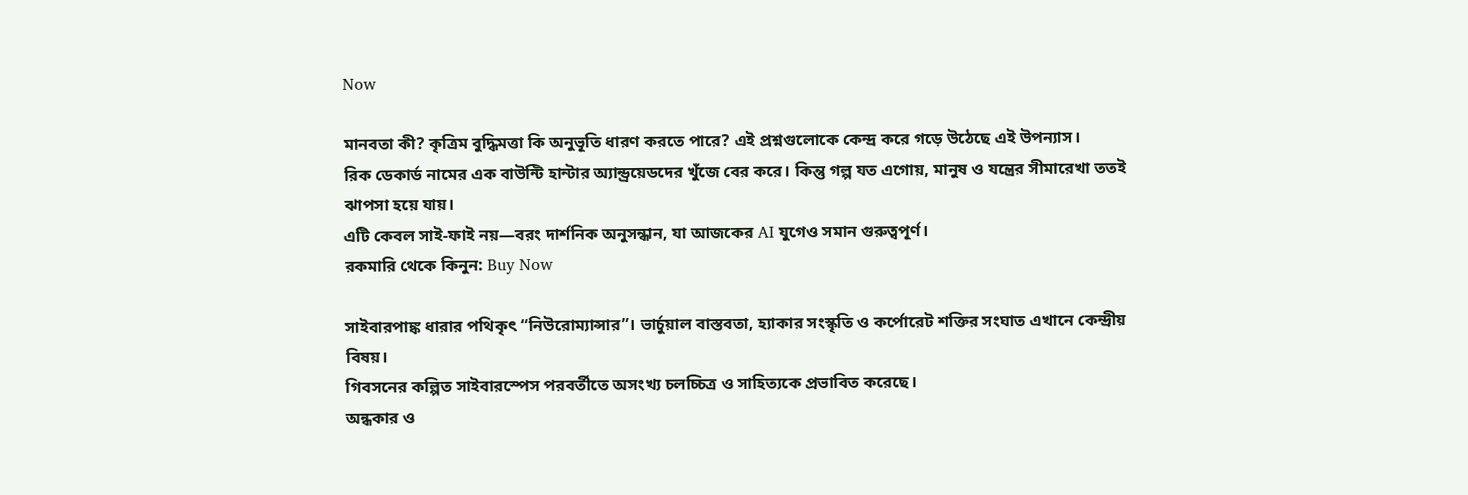Now

মানবতা কী? কৃত্রিম বুদ্ধিমত্তা কি অনুভূতি ধারণ করতে পারে? এই প্রশ্নগুলোকে কেন্দ্র করে গড়ে উঠেছে এই উপন্যাস।
রিক ডেকার্ড নামের এক বাউন্টি হান্টার অ্যান্ড্রয়েডদের খুঁজে বের করে। কিন্তু গল্প যত এগোয়, মানুষ ও যন্ত্রের সীমারেখা ততই ঝাপসা হয়ে যায়।
এটি কেবল সাই-ফাই নয়—বরং দার্শনিক অনুসন্ধান, যা আজকের AI যুগেও সমান গুরুত্বপূর্ণ।
রকমারি থেকে কিনুন: Buy Now

সাইবারপাঙ্ক ধারার পথিকৃৎ “নিউরোম্যান্সার”। ভার্চুয়াল বাস্তবতা, হ্যাকার সংস্কৃতি ও কর্পোরেট শক্তির সংঘাত এখানে কেন্দ্রীয় বিষয়।
গিবসনের কল্পিত সাইবারস্পেস পরবর্তীতে অসংখ্য চলচ্চিত্র ও সাহিত্যকে প্রভাবিত করেছে।
অন্ধকার ও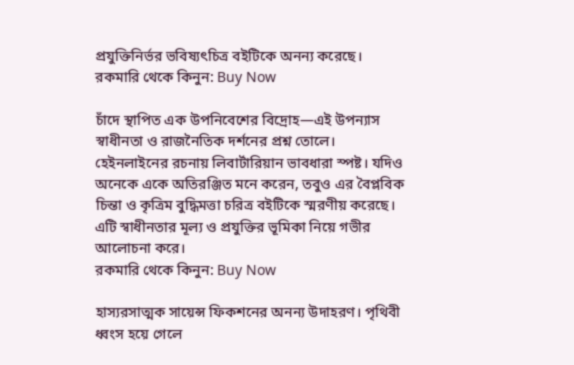প্রযুক্তিনির্ভর ভবিষ্যৎচিত্র বইটিকে অনন্য করেছে।
রকমারি থেকে কিনুন: Buy Now

চাঁদে স্থাপিত এক উপনিবেশের বিদ্রোহ—এই উপন্যাস স্বাধীনতা ও রাজনৈতিক দর্শনের প্রশ্ন তোলে।
হেইনলাইনের রচনায় লিবার্টারিয়ান ভাবধারা স্পষ্ট। যদিও অনেকে একে অতিরঞ্জিত মনে করেন, তবুও এর বৈপ্লবিক চিন্তা ও কৃত্রিম বুদ্ধিমত্তা চরিত্র বইটিকে স্মরণীয় করেছে।
এটি স্বাধীনতার মূল্য ও প্রযুক্তির ভূমিকা নিয়ে গভীর আলোচনা করে।
রকমারি থেকে কিনুন: Buy Now

হাস্যরসাত্মক সায়েন্স ফিকশনের অনন্য উদাহরণ। পৃথিবী ধ্বংস হয়ে গেলে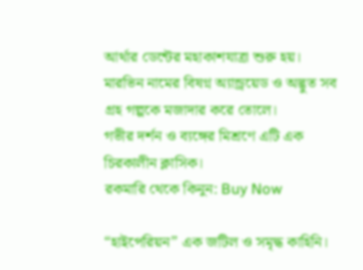আর্থার ডেন্টের মহাকাশযাত্রা শুরু হয়।
মারভিন নামের বিষণ্ন অ্যান্ড্রয়েড ও অদ্ভুত সব গ্রহ গল্পকে মজাদার করে তোলে।
গভীর দর্শন ও ব্যঙ্গের মিশ্রণে এটি এক চিরকালীন ক্লাসিক।
রকমারি থেকে কিনুন: Buy Now

“হাইপেরিয়ন” এক জটিল ও সমৃদ্ধ কাহিনি।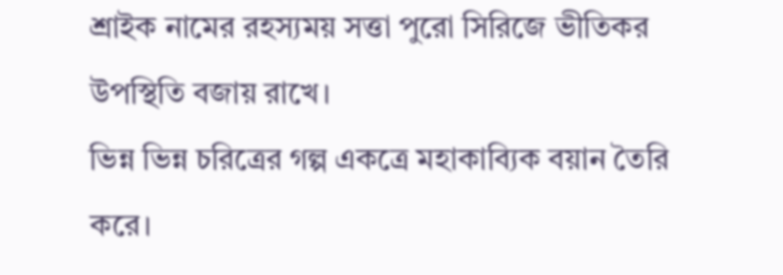শ্রাইক নামের রহস্যময় সত্তা পুরো সিরিজে ভীতিকর উপস্থিতি বজায় রাখে।
ভিন্ন ভিন্ন চরিত্রের গল্প একত্রে মহাকাব্যিক বয়ান তৈরি করে।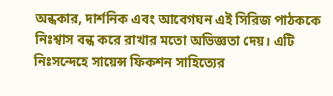অন্ধকার, দার্শনিক এবং আবেগঘন এই সিরিজ পাঠককে নিঃশ্বাস বন্ধ করে রাখার মতো অভিজ্ঞতা দেয়। এটি নিঃসন্দেহে সায়েন্স ফিকশন সাহিত্যের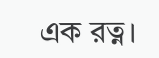এক রত্ন।